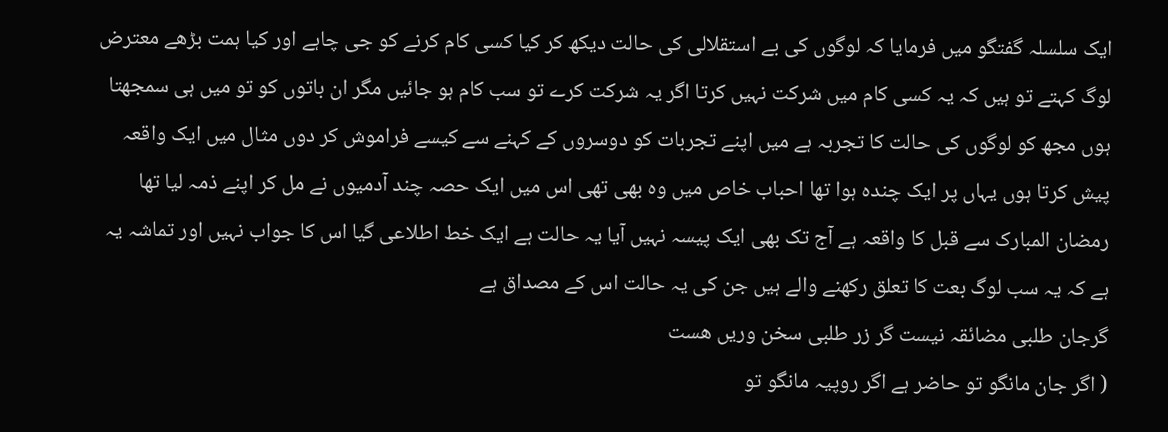ایک سلسلہ گفتگو میں فرمایا کہ لوگوں کی بے استقلالی کی حالت دیکھ کر کیا کسی کام کرنے کو جی چاہے اور کیا ہمت بڑھے معترض لوگ کہتے تو ہیں کہ یہ کسی کام میں شرکت نہیں کرتا اگر یہ شرکت کرے تو سب کام ہو جائیں مگر ان باتوں کو تو میں ہی سمجھتا ہوں مجھ کو لوگوں کی حالت کا تجربہ ہے میں اپنے تجربات کو دوسروں کے کہنے سے کیسے فراموش کر دوں مثال میں ایک واقعہ پیش کرتا ہوں یہاں پر ایک چندہ ہوا تھا احباب خاص میں وہ بھی تھی اس میں ایک حصہ چند آدمیوں نے مل کر اپنے ذمہ لیا تھا رمضان المبارک سے قبل کا واقعہ ہے آج تک بھی ایک پیسہ نہیں آیا یہ حالت ہے ایک خط اطلاعی گیا اس کا جواب نہیں اور تماشہ یہ ہے کہ یہ سب لوگ بعت کا تعلق رکھنے والے ہیں جن کی یہ حالت اس کے مصداق ہے
گرجان طلبی مضائقہ نیست گر زر طلبی سخن وریں ھست
( اگر جان مانگو تو حاضر ہے اگر روپیہ مانگو تو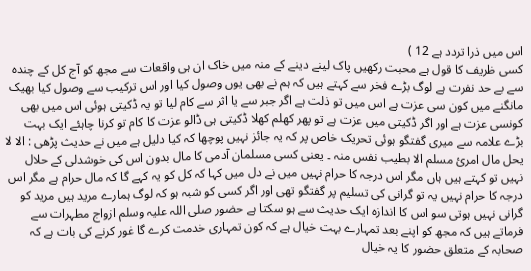اس میں ذرا تردد ہے 12 )
کسی ظریف کا قول ہے محبت رکھیں پاک لینے دینے کے منہ میں خاک ان ہی واقعات سے مجھ کو آج کل کے چندہ سے بے حد نفرت ہے لوگ بڑے فخر سے کہتے ہیں کہ ہم نے بھی یوں وصول کیا اور اس ترکیب سے وصول کیا بھیک مانگنے میں کون سی عزت ہے اس میں تو ذلت ہے اگر جبر سے یا اثر سے کام لیا تو یہ ڈکیتی ہوئی اس میں بھی کونسی عزت ہے اور اگر ڈکیتی میں عزت ہے تو پھر کھلم کھلا ڈکیتی ہی ڈالو عزت کا کام تو کرنا چاہئے ایک بہت بڑے علامہ سے میری گفتگو ہوئی تحریک خاص پر کہ یہ جائز نہیں پوچھا کہ کیا دلیل ہے میں نے حدیث پڑھی : الا لا یحل مال امرئ مسلم الا بطیب نفس منہ ۔ یعنی کسی مسلمان آدمی کا مال بدون اس کی خوشدلی کے حلال نہیں تو کہتے ہیں ہاں مگر اس درجہ کا حرام نہیں میں نے دل میں کہا کہ کل کو یہ کہے گا کہ مال حرام ہے مگر اس درجہ کا حرام نہیں یہ تو گرانی کی تسلیم پر گفتگو تھی اور اگر کسی کو شبہ ہو کہ لوگ ہمارے مرید ہیں مرید کو گرانی نہیں ہوتی سو اس کا اندازہ ایک حدیث سے ہو سکتا ہے حضور صلی اللہ علیہ وسلم ازواج مطہرات سے فرماتے ہیں کہ مجھ کو اپنے بعد تمہارے بہت خیال ہے کہ کون تمہاری خدمت کرے گا غور کرنے کی بات ہے کہ صحابہ کے متعلق حضور کا یہ خیال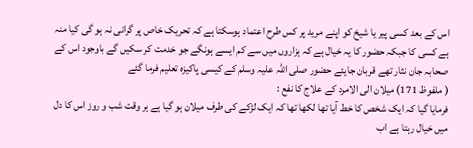اس کے بعد کسی پیر یا شیخ کو اپنے مرید پر کس طرح اعتماد ہوسکتا ہے کہ تحریک خاص پر گرانی نہ ہو گی کیا منہ ہے کسی کا جبکہ حضور کا یہ خیال ہے کہ ہزاروں میں سے کم ایسے ہونگے جو خدمت کر سکیں گے باوجود اس کے صحابہ جان نثار تھے قربان جایئے حضور صلی اللہ علیہ وسلم کے کیسی پاکیزہ تعلیم فرما گئے
( ملفوظ 171) میلان الی الامرد کے علاج کا نفع :
فرمایا گیا کہ ایک شخص کا خط آیا تھا لکھا تھا کہ ایک لڑکے کی طرف میلان ہو گیا ہے ہر وقت شب و روز اس کا دل میں خیال رہتا ہے اب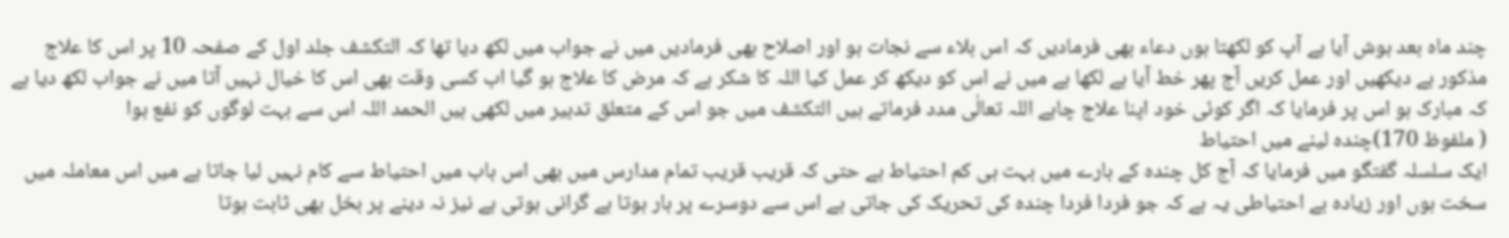چند ماہ بعد ہوش آیا ہے آپ کو لکھتا ہوں دعاء بھی فرمادیں کہ اس بلاء سے نجات ہو اور اصلاح بھی فرمادیں میں نے جواب میں لکھ دیا تھا کہ التکشف جلد اول کے صفحہ 10 پر اس کا علاج مذکور ہے دیکھیں اور عمل کریں آج پھر خط آیا ہے لکھا ہے میں نے اس کو دیکھ کر عمل کیا اللہ کا شکر ہے کہ مرض کا علاج ہو گیا اب کسی وقت بھی اس کا خیال نہیں آتا میں نے جواب لکھ دیا ہے کہ مبارک ہو اس پر فرمایا کہ اگر کوئی خود اپنا علاج چاہے اللہ تعالٰی مدد فرماتے ہیں التکشف میں جو اس کے متعلق تدبیر میں لکھی ہیں الحمد اللہ اس سے بہت لوگوں کو نفع ہوا
( ملفوظ 170)چندہ لینے میں احتیاط
ایک سلسلہ گفتگو میں فرمایا کہ آج کل چندہ کے بارے میں بہت ہی کم احتیاط ہے حتی کہ قریب قریب تمام مدارس میں بھی اس باب میں احتیاط سے کام نہیں لیا جاتا ہے میں اس معاملہ میں سخت ہوں اور زیادہ بے احتیاطی یہ ہے کہ جو فردا فردا چندہ کی تحریک کی جاتی ہے اس سے دوسرے پر بار ہوتا ہے گرانی ہوتی ہے نیز نہ دینے پر بخل بھی ثابت ہوتا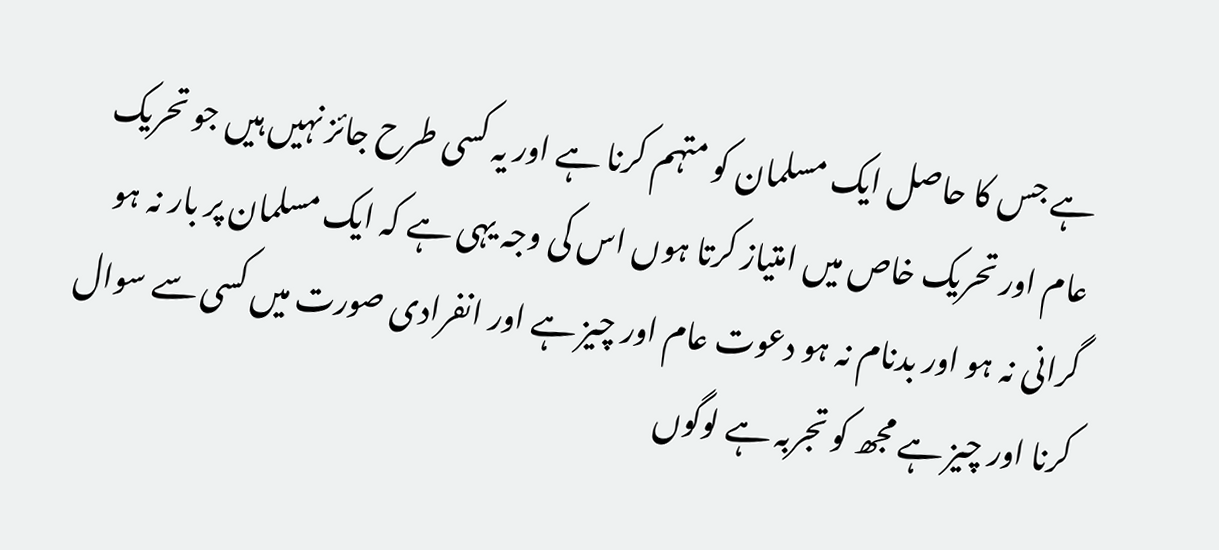ہے جس کا حاصل ایک مسلمان کو متہم کرنا ہے اور یہ کسی طرح جائز نہیں ہیں جو تحریک عام اور تحریک خاص میں امتیاز کرتا ہوں اس کی وجہ یہی ہے کہ ایک مسلمان پر بار نہ ہو گرانی نہ ہو اور بدنام نہ ہو دعوت عام اور چیز ہے اور انفرادی صورت میں کسی سے سوال کرنا اور چیز ہے مجھ کو تجربہ ہے لوگوں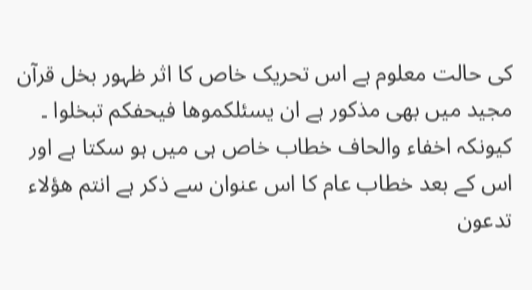کی حالت معلوم ہے اس تحریک خاص کا اثر ظہور بخل قرآن مجید میں بھی مذکور ہے ان یسئلکموھا فیحفکم تبخلوا ۔ کیونکہ اخفاء والحاف خطاب خاص ہی میں ہو سکتا ہے اور اس کے بعد خطاب عام کا اس عنوان سے ذکر ہے انتم ھؤلاء تدعون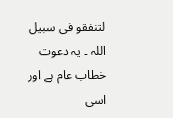لتنفقو فی سبیل اللہ ۔ یہ دعوت خطاب عام ہے اور اسی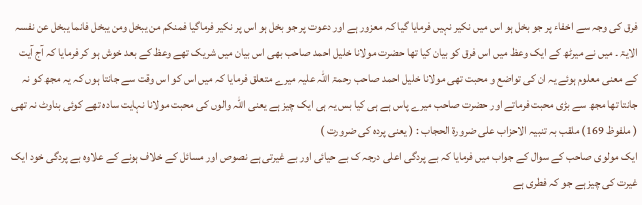فرق کی وجہ سے اخفاء پر جو بخل ہو اس میں نکیر نہیں فرمایا گیا کہ معزور ہے اور دعوت پر جو بخل ہو اس پر نکیر فرماگیا فمنکم من یبخل ومن یبخل فانما یبخل عن نفسہ الایۃ ۔ میں نے میرٹھ کے ایک وعظ میں اس فرق کو بیان کیا تھا حضرت مولانا خلیل احمد صاحب بھی اس بیان میں شریک تھے وعظ کے بعد خوش ہو کر فرمایا کہ آج آیت کے معنی معلوم ہوئے یہ ان کی تواضع و محبت تھی مولانا خلیل احمد صاحب رحمۃ اللہ علیہ میرے متعلق فرمایا کہ میں اس کو اس وقت سے جانتا ہوں کہ یہ مجھ کو نہ جانتا تھا مجھ سے بڑی محبت فرماتے اور حضرت صاحب میرے پاس ہے ہی کیا بس یہ ہی ایک چیز ہے یعنی اللہ والوں کی محبت مولانا نہایت سادہ تھے کوئی بناوٹ نہ تھی
( ملفوظ 169) ملقب بہ تنبیہ الاحزاب علی ضرورۃ الحجاب : ( یعنی پردہ کی ضرورت )
ایک مولوی صاحب کے سوال کے جواب میں فرمایا کہ بے پردگی اعلی درجہ ک بے حیائی اور بے غیرتی ہے نصوص اور مسائل کے خلاف ہونے کے علاوہ بے پردگی خود ایک غیرت کی چیز ہے جو کہ فطری ہے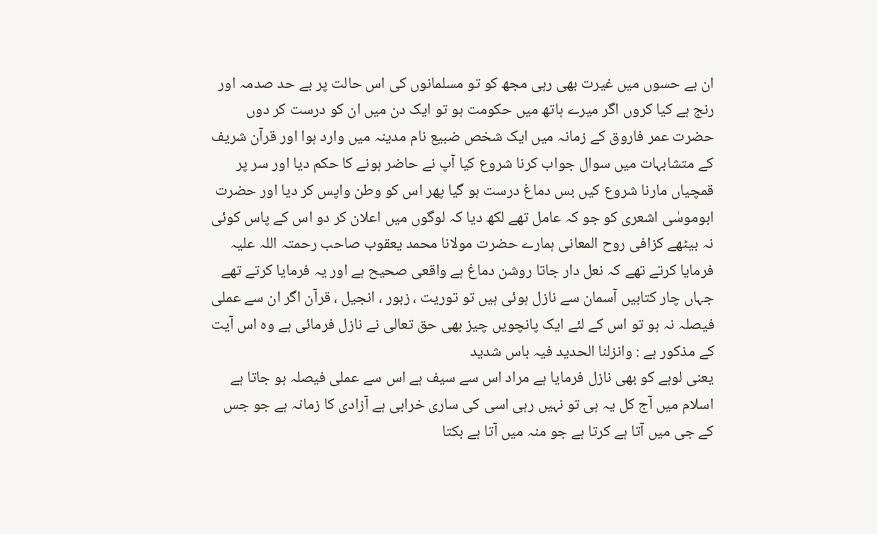ان بے حسوں میں غیرت بھی رہی مجھ کو تو مسلمانوں کی اس حالت پر بے حد صدمہ اور رنج ہے کیا کروں اگر میرے ہاتھ میں حکومت ہو تو ایک دن میں ان کو درست کر دوں حضرت عمر فاروق کے زمانہ میں ایک شخص ضبیع نام مدینہ میں وارد ہوا اور قرآن شریف کے متشابہات میں سوال جواب کرنا شروع کیا آپ نے حاضر ہونے کا حکم دیا اور سر پر قمچیاں مارنا شروع کیں بس دماغ درست ہو گیا پھر اس کو وطن واپس کر دیا اور حضرت ابوموسٰی اشعری کو جو کہ عامل تھے لکھ دیا کہ لوگوں میں اعلان کر دو اس کے پاس کوئی نہ بیٹھے کزافی روح المعانی ہمارے حضرت مولانا محمد یعقوب صاحب رحمتہ اللہ علیہ فرمایا کرتے تھے کہ نعل دار جاتا روشن دماغ ہے واقعی صحیح ہے اور یہ فرمایا کرتے تھے جہاں چار کتابیں آسمان سے نازل ہوئی ہیں تو توریت ، زبور ، انجیل ، قرآن اگر ان سے عملی فیصلہ نہ ہو تو اس کے لئے ایک پانچویں چیز بھی حق تعالی نے نازل فرمائی ہے وہ اس آیت کے مذکور ہے : وانزلنا الحدید فیہ باس شدید
یعنی لوہے کو بھی نازل فرمایا ہے مراد اس سے سیف ہے اس سے عملی فیصلہ ہو جاتا ہے اسلام میں آج کل یہ ہی تو نہیں رہی اسی کی ساری خرابی ہے آزادی کا زمانہ ہے جو جس کے جی میں آتا ہے کرتا ہے جو منہ میں آتا ہے بکتا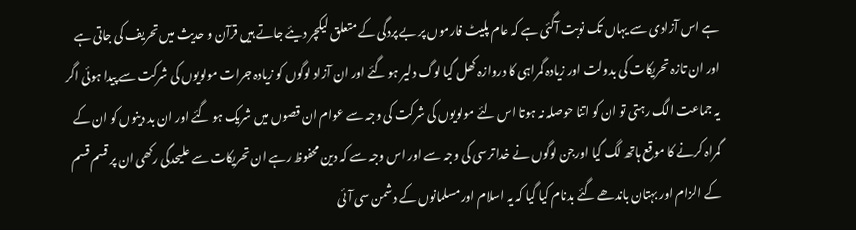ہے اس آزادی سے یہاں تک نوبت آگئی ہے کہ عام پلیٹ فارموں پر بے پردگی کے متعلق لیکچر دیئے جاتے ہیں قرآن و حدیث میں تحریف کی جاتی ہے اور ان تازہ تحریکات کی بدولت اور زیادہ گمراہی کا دروازہ کھل گیا لوگ دلیر ہو گئے اور ان آزاد لوگوں کو زیادہ جرات مولویوں کی شرکت سے پیدا ہوئی اگر یہ جماعت الگ رہتی تو ان کو اتنا حوصلہ نہ ہوتا اس لئے مولویوں کی شرکت کی وجہ سے عوام ان قصوں میں شریک ہو گئے اور ان بد دینوں کو ان کے گمراہ کرنے کا موقع ہاتھ لگ گیا اورجن لوگوں نے خدا ترسی کی وجہ سے اور اس وجہ سے کہ دین محفوظ رہے ان تحریکات سے علیحدگی رکھی ان پر قسم قسم کے الزام اور بہتان باندھے گئے بدنام کیا گیا کہ یہ اسلام اور مسلمانوں کے دشمن سی آئی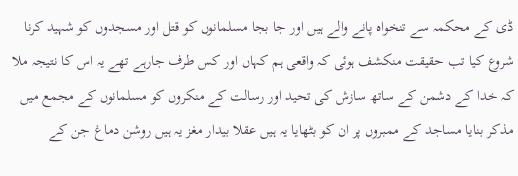ڈی کے محکمہ سے تنخواہ پانے والے ہیں اور جا بجا مسلمانوں کو قتل اور مسجدوں کو شہید کرنا شروع کیا تب حقیقت منکشف ہوئی کہ واقعی ہم کہاں اور کس طرف جارہے تھے یہ اس کا نتیجہ ملا کہ خدا کے دشمن کے ساتھ سازش کی تحید اور رسالت کے منکروں کو مسلمانوں کے مجمع میں مذکر بنایا مساجد کے ممبروں پر ان کو بٹھایا یہ ہیں عقلا بیدار مغز یہ ہیں روشن دماغ جن کے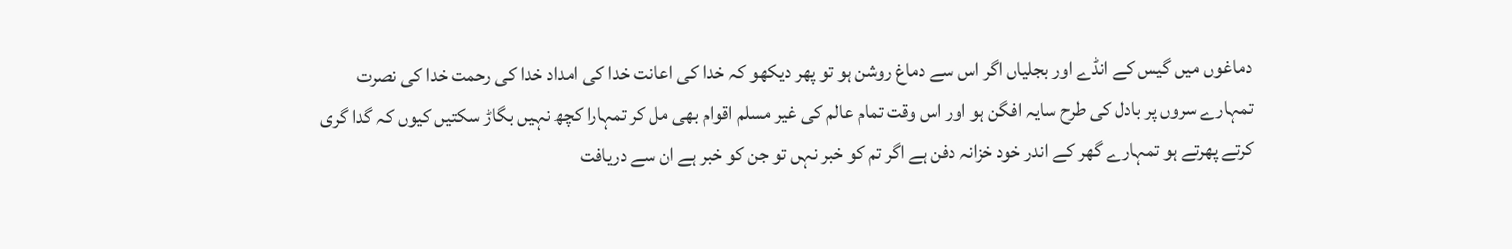دماغوں میں گیس کے انڈے اور بجلیاں اگر اس سے دماغ روشن ہو تو پھر دیکھو کہ خدا کی اعانت خدا کی امداد خدا کی رحمت خدا کی نصرت تمہارے سروں پر بادل کی طرح سایہ افگن ہو اور اس وقت تمام عالم کی غیر مسلم اقوام بھی مل کر تمہارا کچھ نہیں بگاڑ سکتیں کیوں کہ گدا گری کرتے پھرتے ہو تمہارے گھر کے اندر خود خزانہ دفن ہے اگر تم کو خبر نہں تو جن کو خبر ہے ان سے دریافت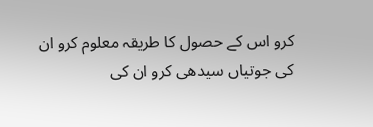کرو اس کے حصول کا طریقہ معلوم کرو ان کی جوتیاں سیدھی کرو ان کی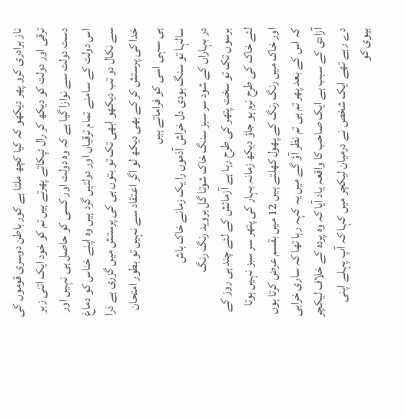ناز برادری کرو پھر دیکھو کہ کیا کچھ ملتا ہے کور باطن دوسری قوموں کی ترقی اور دولت کو دیکھ کر رال ٹپکاتے پھرتے ہیں تم کو خود ایک اتنی زبر دست دولت سے نوازا گیا ہے کہ وہ دولت اور کسی کو حاصل ہی نہیں اور اس دولت کے سامنے تمام ترقیاں اور دولتیں گرد ہیں وہ اپنے خناس کو دماغ سے نکال دو تب دیکھو ابھی تک تو بتوں ہی کی پرستش میں گزری ہے ذرا خدا کی پرستش کر کے بھی دیکھ لو اگر اعتقاد سے نہیں تو بطور امتحان ہی سہی اسی کو فراماتے ہیں
سالہا تو سنگ بودی دل خراش آذموں را یک زمانے خاک باش
در بہاراں کے شود سر سبز سنگ خاک شوتا گل بروید رنگ رنگ
برسوں تک تو سخت پتھر کی طرح رہا ہے آزمائش کے لئے چند ہی روز کے لئے خاک کی طرح نرم ہو جاؤ دیکھ زمانہ بہار کی پتھر سر سبز نہیں ہوتا اور خاک میں رنگ رنگ کے پھول کھلتے ہیں 12 میں بقسم عرض کرتا ہوں کہ اس کے بعد پھر تم ہی تم نظر آؤ گے میں یہ کہہ رہا تھا کہ ساری خرابی آزادی کے سبب ہے ایک صاحب کا واقعہ یاد آیا کہ وہ پردہ کے خلاف لیکچر دے رہے تھے ایک شخص نے درمیان لیکچر میں کہا کہ آپ پہلے اپنی بیوی کو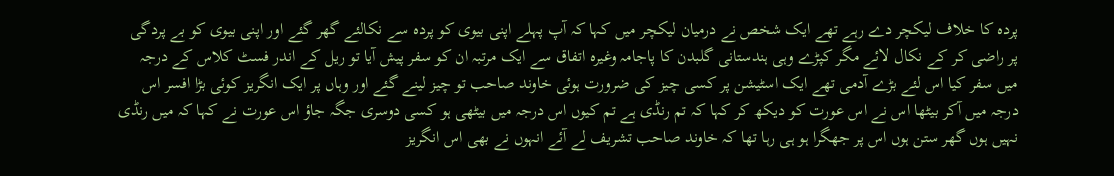پردہ کا خلاف لیکچر دے رہے تھے ایک شخص نے درمیان لیکچر میں کہا کہ آپ پہلے اپنی بیوی کو پردہ سے نکالئے گھر گئے اور اپنی بیوی کو بے پردگی پر راضی کر کے نکال لائے مگر کپڑے وہی ہندستانی گلبدن کا پاجامہ وغیرہ اتفاق سے ایک مرتبہ ان کو سفر پیش آیا تو ریل کے اندر فسٹ کلاس کے درجہ میں سفر کیا اس لئے بڑے آدمی تھے ایک اسٹیشن پر کسی چیز کی ضرورت ہوئی خاوند صاحب تو چیز لینے گئے اور وہاں پر ایک انگریز کوئی بڑا افسر اس درجہ میں آکر بیٹھا اس نے اس عورت کو دیکھ کر کہا کہ تم رنڈی ہے تم کیوں اس درجہ میں بیٹھی ہو کسی دوسری جگہ جاؤ اس عورت نے کہا کہ میں رنڈی نہیں ہوں گھر ستن ہوں اس پر جھگرا ہو ہی رہا تھا کہ خاوند صاحب تشریف لے آئے انہوں نے بھی اس انگریز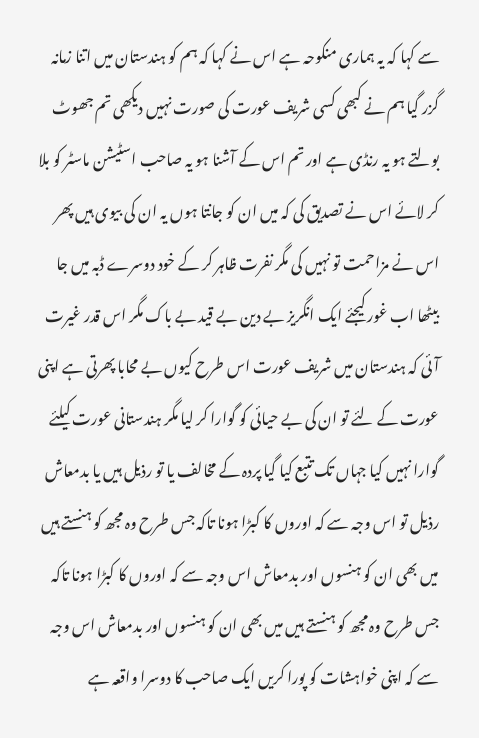سے کہا کہ یہ ہماری منکوحہ ہے اس نے کہا کہ ہم کو ہندستان میں اتنا زمانہ گزر گیا ہم نے کبھی کسی شریف عورت کی صورت نہیں دیکھی تم جھوٹ بولتے ہو یہ رنڈی ہے اور تم اس کے آشنا ہو یہ صاحب اسٹیشن ماسٹر کو بلا کر لائے اس نے تصدیق کی کہ میں ان کو جانتا ہوں یہ ان کی بیوی ہیں پھر اس نے مزاحمت تو نہیں کی مگر نفرت ظاہر کر کے خود دوسرے ڈبہ میں جا بیٹھا اب غور کیجئے ایک انگریز بے دین بے قید بے باک مگر اس قدر غیرت آئی کہ ہندستان میں شریف عورت اس طرح کیوں بے محابا پھرتی ہے اپنی عورت کے لئے تو ان کی بے حیائی کو گوارا کر لیا مگر ہندستانی عورت کیلئے گوارا نہیں کیا جہاں تک تتبع کیا گیا پردہ کے مخالف یا تو رذیل ہیں یا بدمعاش رذیل تو اس وجہ سے کہ اوروں کا کبڑا ہونا تاکہ جس طرح وہ مجھ کو ہنستے ہیں میں بھی ان کو ہنسوں اور بدمعاش اس وجہ سے کہ اوروں کا کبڑا ہونا تاکہ جس طرح وہ مجھ کو ہنستے ہیں میں بھی ان کو ہنسوں اور بدمعاش اس وجہ سے کہ اپنی خواہشات کو پورا کریں ایک صاحب کا دوسرا واقعہ ہے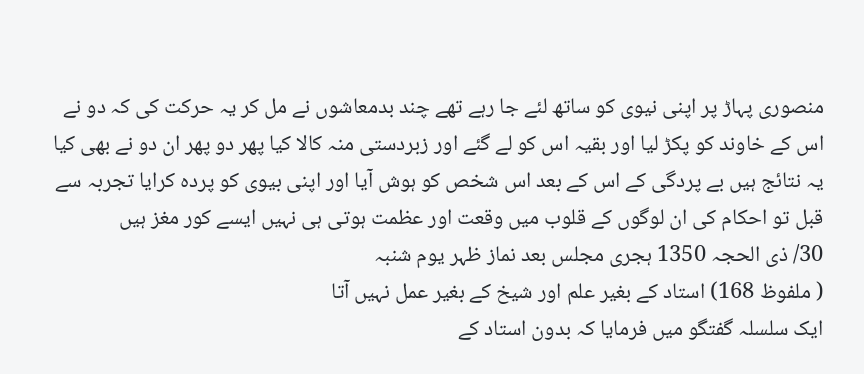منصوری پہاڑ پر اپنی نیوی کو ساتھ لئے جا رہے تھے چند بدمعاشوں نے مل کر یہ حرکت کی کہ دو نے اس کے خاوند کو پکڑ لیا اور بقیہ اس کو لے گئے اور زبردستی منہ کالا کیا پھر دو پھر ان دو نے بھی کیا یہ نتائج ہیں بے پردگی کے اس کے بعد اس شخص کو ہوش آیا اور اپنی بیوی کو پردہ کرایا تجربہ سے قبل تو احکام کی ان لوگوں کے قلوب میں وقعت اور عظمت ہوتی ہی نہیں ایسے کور مغز ہیں
30/ ذی الحجہ 1350 ہجری مجلس بعد نماز ظہر یوم شنبہ
( ملفوظ 168) استاد کے بغیر علم اور شیخ کے بغیر عمل نہیں آتا
ایک سلسلہ گفتگو میں فرمایا کہ بدون استاد کے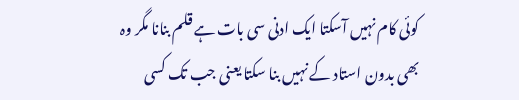کوئی کام نہیں آسکتا ایک ادنی سی بات ہے قلم بنانا مگر وہ بھی بدون استاد کے نہیں بنا سکتا یعنی جب تک کسی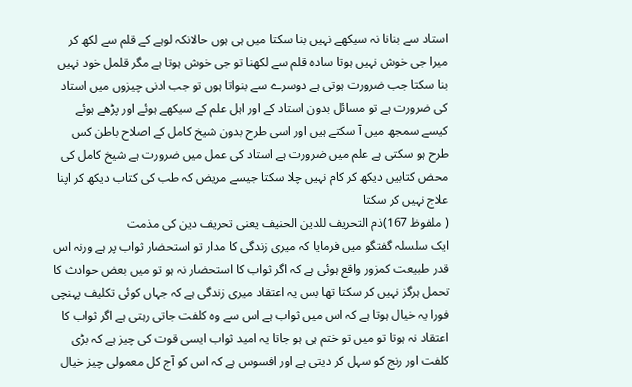استاد سے بنانا نہ سیکھے نہیں بنا سکتا میں ہی ہوں حالانکہ لوہے کے قلم سے لکھ کر میرا جی خوش نہیں ہوتا سادہ قلم سے لکھنا تو جی خوش ہوتا ہے مگر قلمل خود نہیں بنا سکتا جب ضرورت ہوتی ہے دوسرے سے بنواتا ہوں تو جب ادنی چیزوں میں استاد کی ضرورت ہے تو مسائل بدون استاد کے اور اہل علم کے سیکھے ہوئے اور پڑھے ہوئے کیسے سمجھ میں آ سکتے ہیں اور اسی طرح بدون شیخ کامل کے اصلاح باطن کس طرح ہو سکتی ہے علم میں ضرورت ہے استاد کی عمل میں ضرورت ہے شیخ کامل کی محض کتابیں دیکھ کر کام نہیں چلا سکتا جیسے مریض کہ طب کی کتاب دیکھ کر اپنا علاج نہیں کر سکتا
( ملفوظ 167)ذم التحریف للدین الحنیف یعنی تحریف دین کی مذمت
ایک سلسلہ گفتگو میں فرمایا کہ میری زندگی کا مدار تو استحضار ثواب پر ہے ورنہ اس قدر طبیعت کمزور واقع ہوئی ہے کہ اگر ثواب کا استحضار نہ ہو تو میں بعض حوادث کا تحمل ہرگز نہیں کر سکتا تھا بس یہ اعتقاد میری زندگی ہے کہ جہاں کوئی تکلیف پہنچی فورا یہ خیال ہوتا ہے کہ اس میں ثواب ہے اس سے وہ کلفت جاتی رہتی ہے اگر ثواب کا اعتقاد نہ ہوتا تو میں تو ختم ہی ہو جاتا یہ امید ثواب ایسی قوت کی چیز ہے کہ بڑی کلفت اور رنج کو سہل کر دیتی ہے اور افسوس ہے کہ اس کو آج کل معمولی چیز خیال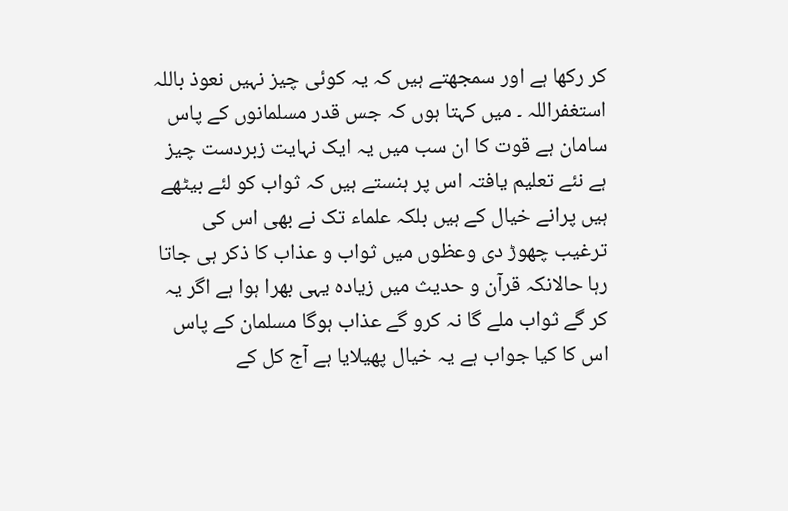کر رکھا ہے اور سمجھتے ہیں کہ یہ کوئی چیز نہیں نعوذ باللہ استغفراللہ ۔ میں کہتا ہوں کہ جس قدر مسلمانوں کے پاس سامان ہے قوت کا ان سب میں یہ ایک نہایت زبردست چیز ہے نئے تعلیم یافتہ اس پر ہنستے ہیں کہ ثواب کو لئے بیٹھے ہیں پرانے خیال کے ہیں بلکہ علماء تک نے بھی اس کی ترغیب چھوڑ دی وعظوں میں ثواب و عذاب کا ذکر ہی جاتا رہا حالانکہ قرآن و حدیث میں زیادہ یہی بھرا ہوا ہے اگر یہ کر گے ثواب ملے گا نہ کرو گے عذاب ہوگا مسلمان کے پاس اس کا کیا جواب ہے یہ خیال پھیلایا ہے آج کل کے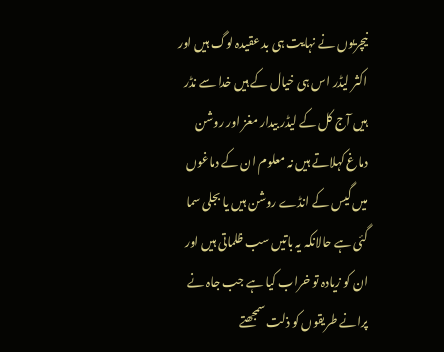نیچریوں نے نہایت ہی بد عقیدہ لوگ ہیں اور اکثر لیڈر اس ہی خیال کے ہیں خدا سے نڈر ہیں آج کل کے لیڈر بیدار مغز اور روشن دماغ کہلاتے ہیں نہ معلوم ان کے دماغوں میں گیس کے انڈے روشن ہیں یا بجلی سما گئی ہے حالانکہ یہ باتیں سب ظلماتی ہیں اور ان کو زیادہ تو خراب کیا ہے جب جاہ نے پرانے طریقوں کو ذلت سمجھتے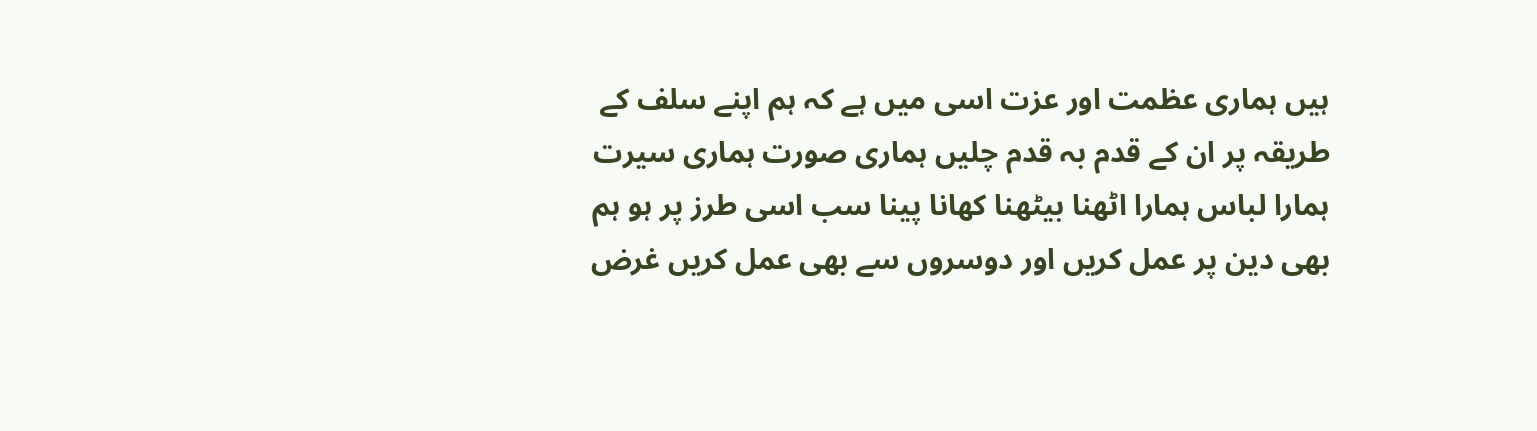ہیں ہماری عظمت اور عزت اسی میں ہے کہ ہم اپنے سلف کے طریقہ پر ان کے قدم بہ قدم چلیں ہماری صورت ہماری سیرت ہمارا لباس ہمارا اٹھنا بیٹھنا کھانا پینا سب اسی طرز پر ہو ہم بھی دین پر عمل کریں اور دوسروں سے بھی عمل کریں غرض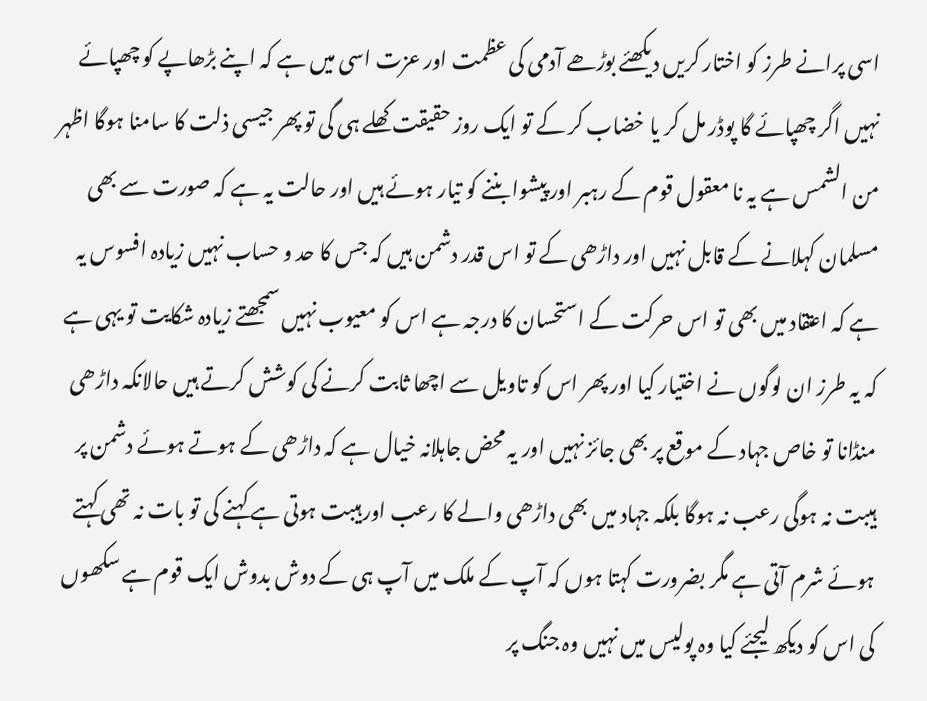اسی پرانے طرز کو اختار کریں دیکھئے بوڑھے آدمی کی عظمت اور عزت اسی میں ہے کہ اپنے بڑھاپے کو چھپائے نہیں اگر چھپائے گا پوڈر مل کر یا خضاب کر کے تو ایک روز حقیقت کھلے ہی گی تو پھر جیسی ذلت کا سامنا ہوگا اظہر من الشمس ہے یہ نا معقول قوم کے رہبر اور پیشوا بننے کو تیار ہوئے ہیں اور حالت یہ ہے کہ صورت سے بھی مسلمان کہلانے کے قابل نہیں اور داڑھی کے تو اس قدر دشمن ہیں کہ جس کا حد و حساب نہیں زیادہ افسوس یہ ہے کہ اعتقاد میں بھی تو اس حرکت کے استحسان کا درجہ ہے اس کو معیوب نہیں سمجھتے زیادہ شکایت تو یہی ہے کہ یہ طرز ان لوگوں نے اختیار کیا اور پھر اس کو تاویل سے اچھا ثابت کرنے کی کوشش کرتے ہیں حالانکہ داڑھی منڈانا تو خاص جہاد کے موقع پر بھی جائز نہیں اور یہ محض جاہلانہ خیال ہے کہ داڑھی کے ہوتے ہوئے دشمن پر ہیبت نہ ہوگی رعب نہ ہوگا بلکہ جہاد میں بھی داڑھی والے کا رعب اور ہیبت ہوتی ہے کہنے کی تو بات نہ تھی کہتے ہوئے شرم آتی ہے مگر بضرورت کہتا ہوں کہ آپ کے ملک میں آپ ہی کے دوش بدوش ایک قوم ہے سکھوں کی اس کو دیکھ لیجئے کیا وہ پولیس میں نہیں وہ جنگ پر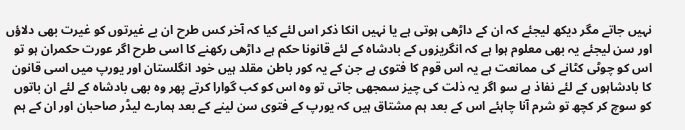نہیں جاتے مگر دیکھ لیجئے کہ ان کے داڑھی ہوتی ہے یا نہیں انکا ذکر اس لئے کیا کہ آخر کس طرح ان بے غیرتوں کو غیرت بھی دلاؤں اور سن لیجئے یہ بھی معلوم ہوا ہے کہ انگریزوں کے بادشاہ کے لئے قانونا حکم ہے داڑھی رکھنے کا اسی طرح اگر عورت حکمران ہو تو اس کو چوٹی کٹانے کی ممانعت ہے یہ اس قوم کا فتوی ہے جن کے یہ کور باطن مقلد ہیں خود انگلستان اور یورپ میں اسی قانون کا بادشاہوں کے لئے نفاذ ہے سو اگر یہ ذلت کی چیز سمجھی جاتی تو وہ اس کو کب گوارا کرتے پھر وہ بھی بادشاہ کے لئے ان باتوں کو سوچ کر کچھ تو شرم آنا چاہئے اس کے بعد ہم مشتاق ہیں کہ یورپ کے فتوی سن لینے کے بعد ہمارے لیڈر صاحبان اور ان کے ہم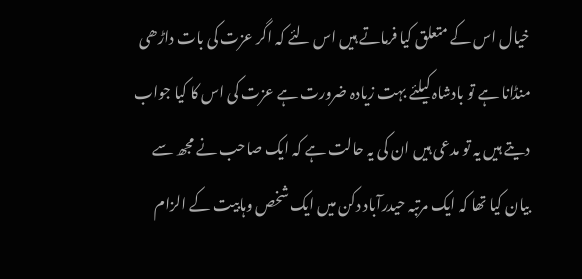خیال اس کے متعلق کیا فرماتے ہیں اس لئے کہ اگر عزت کی بات داڑھی منڈانا ہے تو بادشاہ کیلئے بہت زیادہ ضرورت ہے عزت کی اس کا کیا جواب دیتے ہیں یہ تو مدعی ہیں ان کی یہ حالت ہے کہ ایک صاحب نے مجھ سے بیان کیا تھا کہ ایک مرتبہ حیدرآباد دکن میں ایک شخص وہابیت کے الزام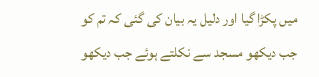میں پکڑا گیا اور دلیل یہ بیان کی گئی کہ تم کو جب دیکھو مسجد سے نکلتے ہوئے جب دیکھو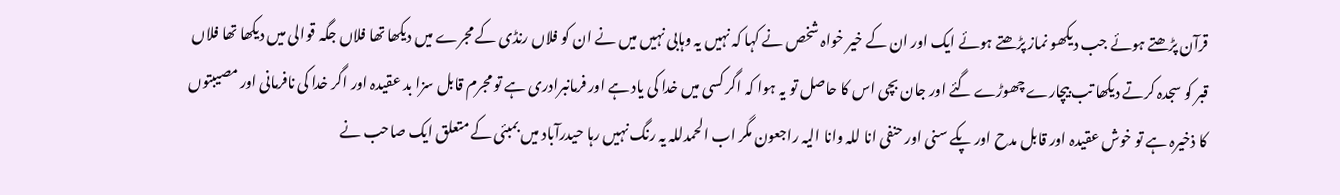قرآن پڑھتے ہوئے جب دیکھو نماز پڑھتے ہوئے ایک اور ان کے خیر خواہ شخص نے کہا کہ نہیں یہ وہابی نہیں میں نے ان کو فلاں رنڈی کے مجرے میں دیکھا تھا فلاں جگہ قوالی میں دیکھا تھا فلاں قبر کو سجدہ کرتے دیکھا تب بیچارے چھوڑے گئے اور جان بچی اس کا حاصل تو یہ ہوا کہ اگر کسی میں خدا کی یاد ہے اور فرمانبرادری ہے تو مجرم قابل سزا بد عقیدہ اور اگر خدا کی نافرمانی اور مصیبتوں کا ذخیرہ ہے تو خوش عقیدہ اور قابل مدح اور پکے سنی اور حنفی انا للہ وانا الیہ راجعون مگر اب الحمدللہ یہ رنگ نہیں رہا حیدرآباد میں بمبئی کے متعلق ایک صاحب نے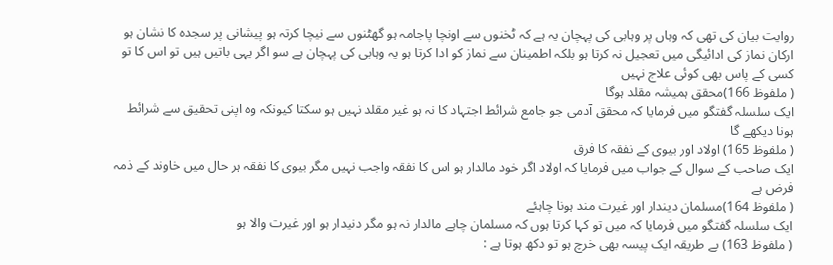روایت بیان کی تھی کہ وہاں پر وہابی کی پہچان یہ ہے کہ ٹخنوں سے اونچا پاجامہ ہو گھٹنوں سے نیچا کرتہ ہو پیشانی پر سجدہ کا نشان ہو ارکان نماز کی ادائیگی میں تعجیل نہ کرتا ہو بلکہ اطمینان سے نماز کو ادا کرتا ہو یہ وہابی کی پہچان ہے سو اگر یہی باتیں ہیں تو اس کا تو کسی کے پاس بھی کوئی علاج نہیں
( ملفوظ 166)محقق ہمیشہ مقلد ہوگا
ایک سلسلہ گفتگو میں فرمایا کہ محقق آدمی جو جامع شرائط اجتہاد کا نہ ہو غیر مقلد نہیں ہو سکتا کیونکہ وہ اپنی تحقیق سے شرائط ہونا دیکھے گا
( ملفوظ 165) اولاد اور بیوی کے نفقہ کا فرق
ایک صاحب کے سوال کے جواب میں فرمایا کہ اولاد اگر خود مالدار ہو اس کا نفقہ واجب نہیں مگر بیوی کا نفقہ ہر حال میں خاوند کے ذمہ فرض ہے
( ملفوظ 164)مسلمان دیندار اور غیرت مند ہونا چاہئے
ایک سلسلہ گفتگو میں فرمایا کہ میں تو کہا کرتا ہوں کہ مسلمان چاہے مالدار نہ ہو مگر دنیدار ہو اور غیرت والا ہو
( ملفوظ 163) بے طریقہ ایک پیسہ بھی خرچ ہو تو دکھ ہوتا ہے :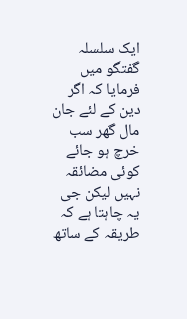ایک سلسلہ گفتگو میں فرمایا کہ اگر دین کے لئے جان مال گھر سب خرچ ہو جائے کوئی مضائقہ نہیں لیکن جی یہ چاہتا ہے کہ طریقہ کے ساتھ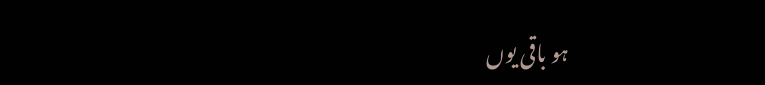ہو باقی یوں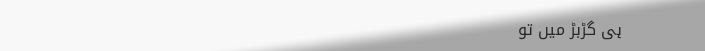ہی گڑبڑ میں تو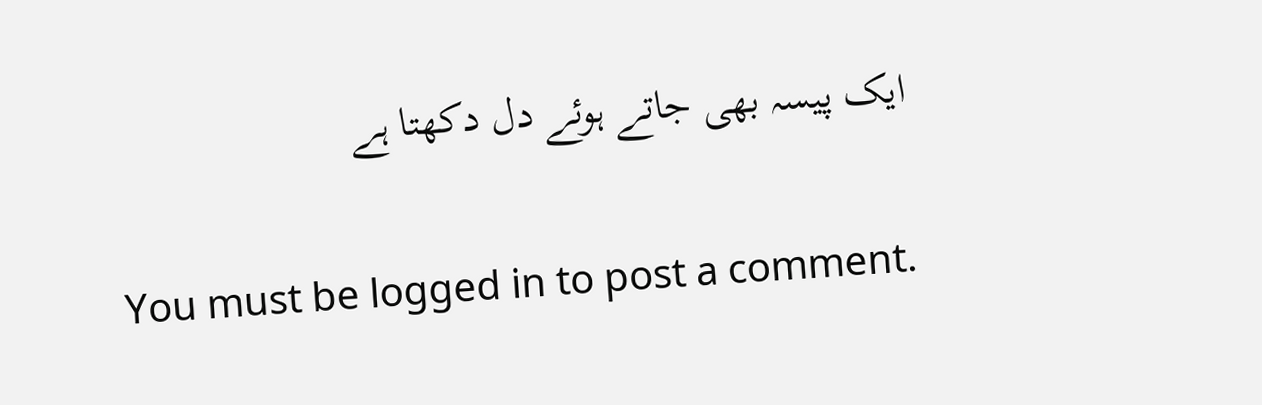ایک پیسہ بھی جاتے ہوئے دل دکھتا ہے

You must be logged in to post a comment.